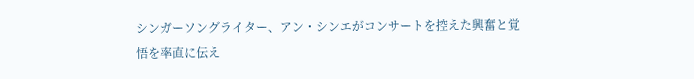シンガーソングライター、アン・シンエがコンサートを控えた興奮と覚悟を率直に伝え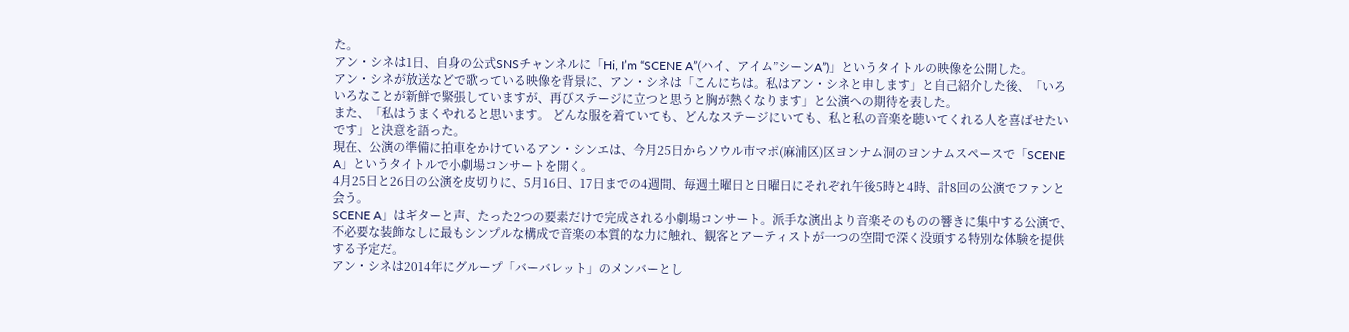た。
アン・シネは1日、自身の公式SNSチャンネルに「Hi, I’m “SCENE A”(ハイ、アイム”シーンA”)」というタイトルの映像を公開した。
アン・シネが放送などで歌っている映像を背景に、アン・シネは「こんにちは。私はアン・シネと申します」と自己紹介した後、「いろいろなことが新鮮で緊張していますが、再びステージに立つと思うと胸が熱くなります」と公演への期待を表した。
また、「私はうまくやれると思います。 どんな服を着ていても、どんなステージにいても、私と私の音楽を聴いてくれる人を喜ばせたいです」と決意を語った。
現在、公演の準備に拍車をかけているアン・シンエは、今月25日からソウル市マポ(麻浦区)区ヨンナム洞のヨンナムスペースで「SCENE A」というタイトルで小劇場コンサートを開く。
4月25日と26日の公演を皮切りに、5月16日、17日までの4週間、毎週土曜日と日曜日にそれぞれ午後5時と4時、計8回の公演でファンと会う。
SCENE A」はギターと声、たった2つの要素だけで完成される小劇場コンサート。派手な演出より音楽そのものの響きに集中する公演で、不必要な装飾なしに最もシンプルな構成で音楽の本質的な力に触れ、観客とアーティストが一つの空間で深く没頭する特別な体験を提供する予定だ。
アン・シネは2014年にグループ「バーバレット」のメンバーとし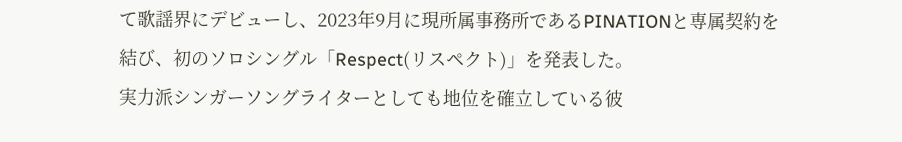て歌謡界にデビューし、2023年9月に現所属事務所であるPINATIONと専属契約を結び、初のソロシングル「Respect(リスペクト)」を発表した。
実力派シンガーソングライターとしても地位を確立している彼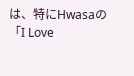は、特にHwasaの「I Love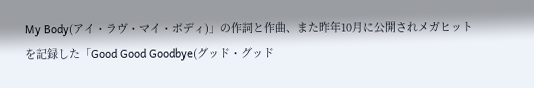My Body(アイ・ラヴ・マイ・ボディ)」の作詞と作曲、また昨年10月に公開されメガヒットを記録した「Good Good Goodbye(グッド・グッド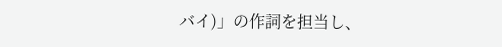バイ)」の作詞を担当し、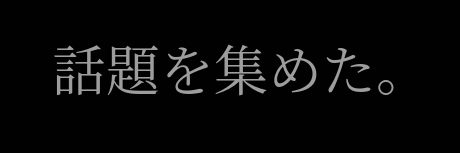話題を集めた。